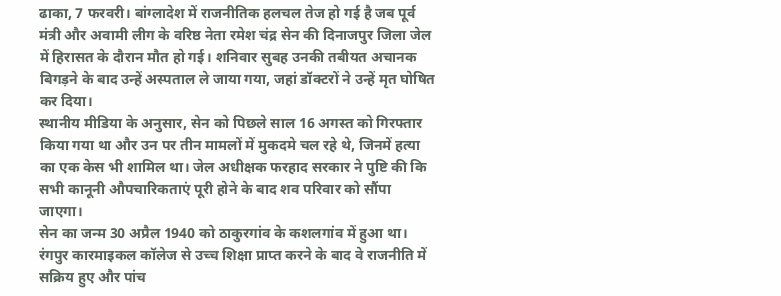ढाका, 7 फरवरी। बांग्लादेश में राजनीतिक हलचल तेज हो गई है जब पूर्व मंत्री और अवामी लीग के वरिष्ठ नेता रमेश चंद्र सेन की दिनाजपुर जिला जेल में हिरासत के दौरान मौत हो गई। शनिवार सुबह उनकी तबीयत अचानक बिगड़ने के बाद उन्हें अस्पताल ले जाया गया, जहां डॉक्टरों ने उन्हें मृत घोषित कर दिया।
स्थानीय मीडिया के अनुसार, सेन को पिछले साल 16 अगस्त को गिरफ्तार किया गया था और उन पर तीन मामलों में मुकदमे चल रहे थे, जिनमें हत्या का एक केस भी शामिल था। जेल अधीक्षक फरहाद सरकार ने पुष्टि की कि सभी कानूनी औपचारिकताएं पूरी होने के बाद शव परिवार को सौंपा जाएगा।
सेन का जन्म 30 अप्रैल 1940 को ठाकुरगांव के कशलगांव में हुआ था। रंगपुर कारमाइकल कॉलेज से उच्च शिक्षा प्राप्त करने के बाद वे राजनीति में सक्रिय हुए और पांच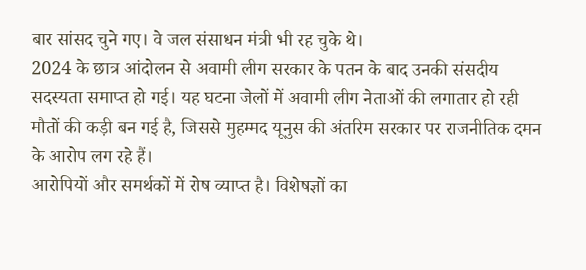बार सांसद चुने गए। वे जल संसाधन मंत्री भी रह चुके थे।
2024 के छात्र आंदोलन से अवामी लीग सरकार के पतन के बाद उनकी संसदीय सदस्यता समाप्त हो गई। यह घटना जेलों में अवामी लीग नेताओं की लगातार हो रही मौतों की कड़ी बन गई है, जिससे मुहम्मद यूनुस की अंतरिम सरकार पर राजनीतिक दमन के आरोप लग रहे हैं।
आरोपियों और समर्थकों में रोष व्याप्त है। विशेषज्ञों का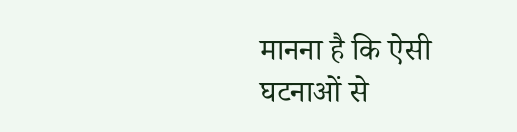मानना है कि ऐसी घटनाओं से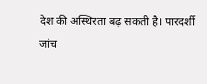देश की अस्थिरता बढ़ सकती है। पारदर्शी जांच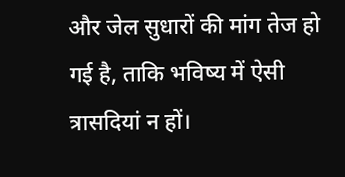और जेल सुधारों की मांग तेज हो गई है, ताकि भविष्य में ऐसी त्रासदियां न हों।